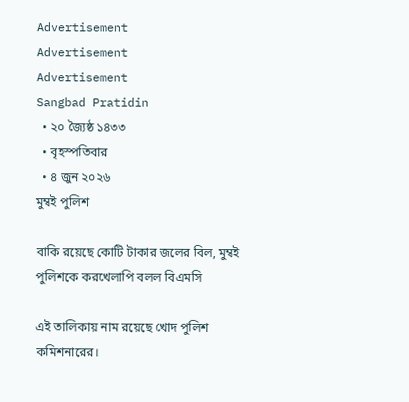Advertisement
Advertisement
Advertisement
Sangbad Pratidin
  • ২০ জ্যৈষ্ঠ ১৪৩৩
  • বৃহস্পতিবার
  • ৪ জুন ২০২৬
মুম্বই পুলিশ

বাকি রয়েছে কোটি টাকার জলের বিল, মুম্বই পুলিশকে করখেলাপি বলল বিএমসি

এই তালিকায় নাম রয়েছে খোদ পুলিশ কমিশনারের।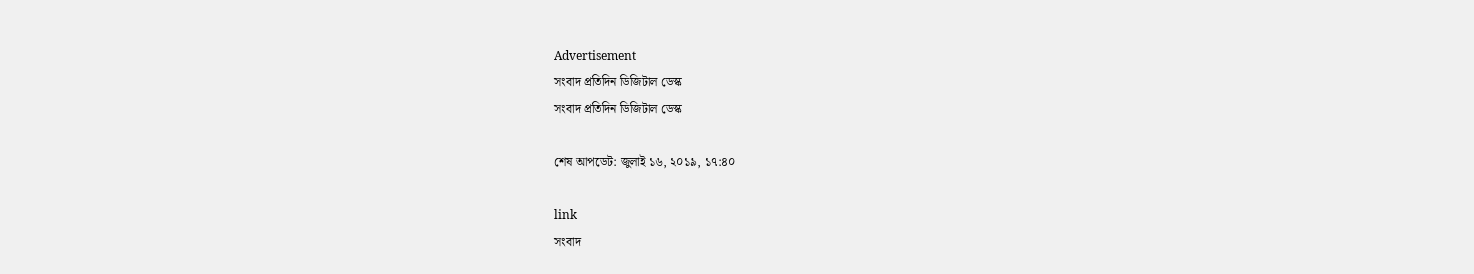Advertisement
সংবাদ প্রতিদিন ডিজিটাল ডেস্ক
সংবাদ প্রতিদিন ডিজিটাল ডেস্ক

শেষ আপডেট: জুলাই ১৬, ২০১৯, ১৭:৪০

link
সংবাদ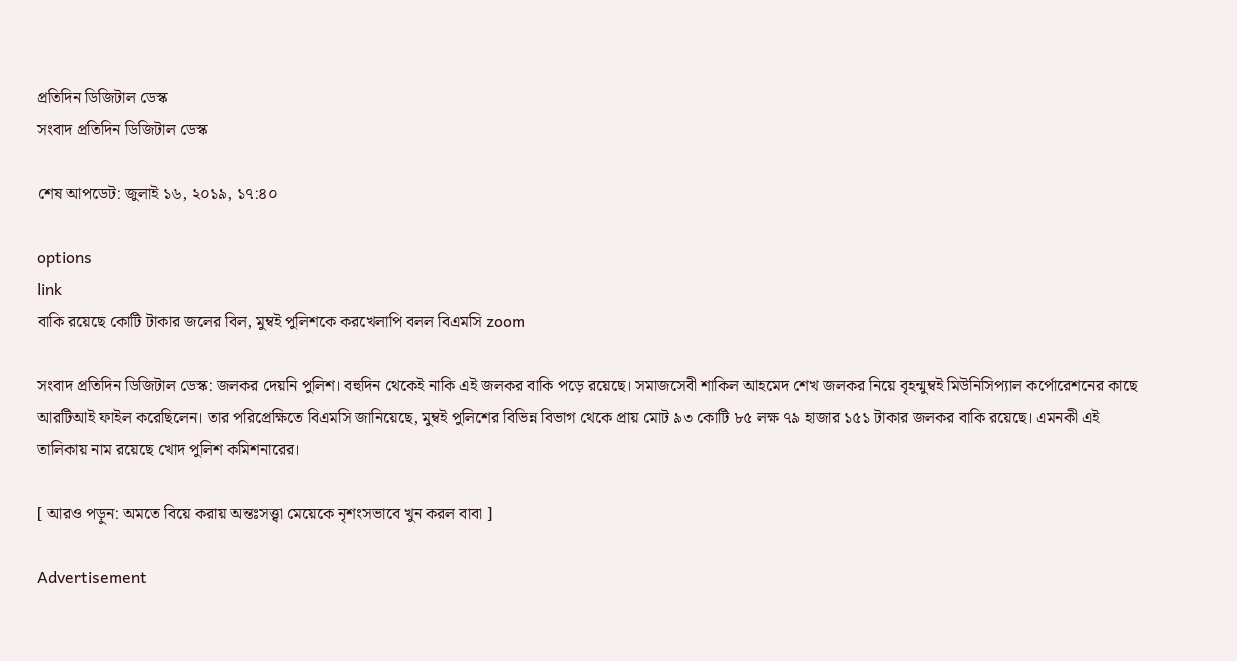প্রতিদিন ডিজিটাল ডেস্ক
সংবাদ প্রতিদিন ডিজিটাল ডেস্ক

শেষ আপডেট: জুলাই ১৬, ২০১৯, ১৭:৪০

options
link
বাকি রয়েছে কোটি টাকার জলের বিল, মুম্বই পুলিশকে করখেলাপি বলল বিএমসি zoom

সংবাদ প্রতিদিন ডিজিটাল ডেস্ক: জলকর দেয়নি পুলিশ। বহুদিন থেকেই নাকি এই জলকর বাকি পড়ে রয়েছে। সমাজসেবী শাকিল আহমেদ শেখ জলকর নিয়ে বৃহন্মুম্বই মিউনিসিপ্যাল কর্পোরেশনের কাছে আরটিআই ফাইল করেছিলেন। তার পরিপ্রেক্ষিতে বিএমসি জানিয়েছে, মুম্বই পুলিশের বিভিন্ন বিভাগ থেকে প্রায় মোট ৯৩ কোটি ৮৫ লক্ষ ৭৯ হাজার ১৫১ টাকার জলকর বাকি রয়েছে। এমনকী এই তালিকায় নাম রয়েছে খোদ পুলিশ কমিশনারের।

[ আরও পড়ুন: অমতে বিয়ে করায় অন্তঃসত্ত্বা মেয়েকে নৃশংসভাবে খুন করল বাবা ]

Advertisement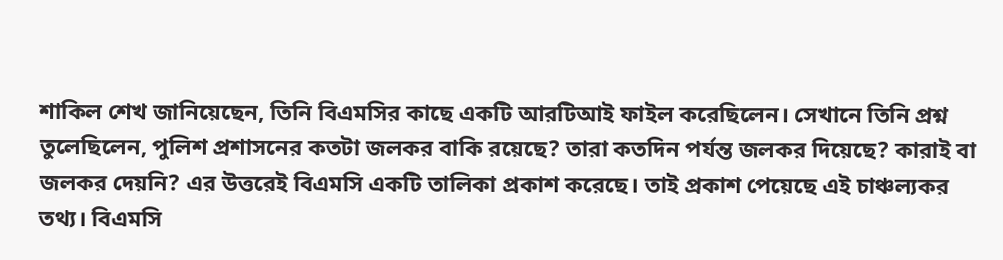শাকিল শেখ জানিয়েছেন, তিনি বিএমসির কাছে একটি আরটিআই ফাইল করেছিলেন। সেখানে তিনি প্রশ্ন তুলেছিলেন, পুলিশ প্রশাসনের কতটা জলকর বাকি রয়েছে? তারা কতদিন পর্যন্ত জলকর দিয়েছে? কারাই বা জলকর দেয়নি? এর উত্তরেই বিএমসি একটি তালিকা প্রকাশ করেছে। তাই প্রকাশ পেয়েছে এই চাঞ্চল্যকর তথ্য। বিএমসি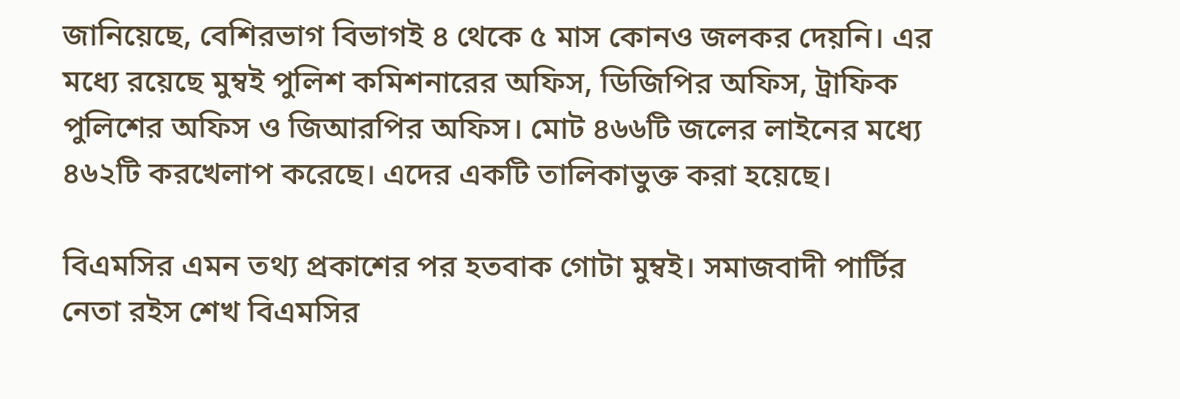জানিয়েছে, বেশিরভাগ বিভাগই ৪ থেকে ৫ মাস কোনও জলকর দেয়নি। এর মধ্যে রয়েছে মুম্বই পুলিশ কমিশনারের অফিস, ডিজিপির অফিস, ট্রাফিক পুলিশের অফিস ও জিআরপির অফিস। মোট ৪৬৬টি জলের লাইনের মধ্যে ৪৬২টি করখেলাপ করেছে। এদের একটি তালিকাভুক্ত করা হয়েছে।

বিএমসির এমন তথ্য প্রকাশের পর হতবাক গোটা মুম্বই। সমাজবাদী পার্টির নেতা রইস শেখ বিএমসির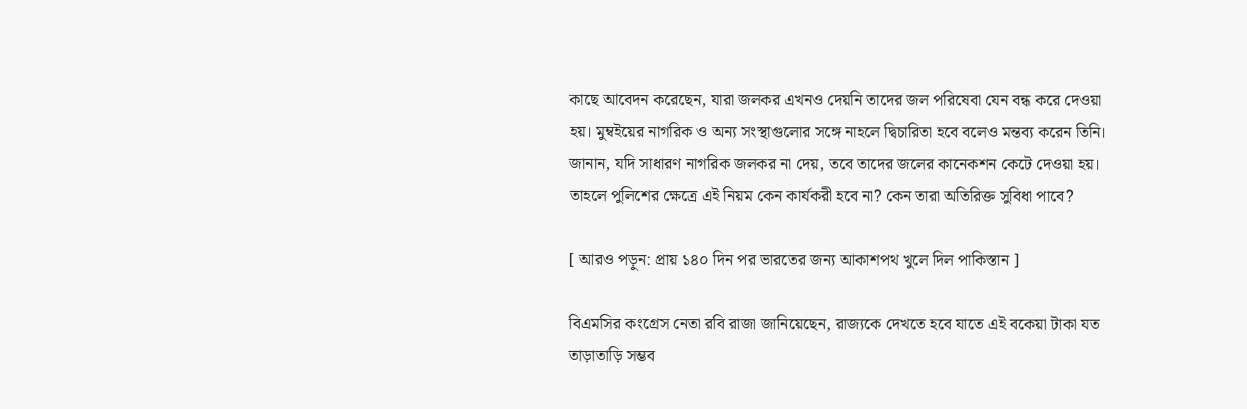কাছে আবেদন করেছেন, যারা জলকর এখনও দেয়নি তাদের জল পরিষেবা যেন বন্ধ করে দেওয়া হয়। মুম্বইয়ের নাগরিক ও অন্য সংস্থাগুলোর সঙ্গে নাহলে দ্বিচারিতা হবে বলেও মন্তব্য করেন তিনি। জানান, যদি সাধারণ নাগরিক জলকর না দেয়, তবে তাদের জলের কানেকশন কেটে দেওয়া হয়। তাহলে পুলিশের ক্ষেত্রে এই নিয়ম কেন কার্যকরী হবে না? কেন তারা অতিরিক্ত সুবিধা পাবে?

[ আরও পড়ুন: প্রায় ১৪০ দিন পর ভারতের জন্য আকাশপথ খুলে দিল পাকিস্তান ]

বিএমসির কংগ্রেস নেতা রবি রাজা জানিয়েছেন, রাজ্যকে দেখতে হবে যাতে এই বকেয়া টাকা যত তাড়াতাড়ি সম্ভব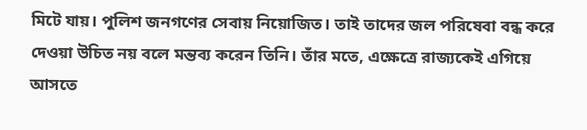মিটে যায়। পুলিশ জনগণের সেবায় নিয়োজিত। তাই তাদের জল পরিষেবা বন্ধ করে দেওয়া উচিত নয় বলে মন্তব্য করেন তিনি। তাঁর মতে, এক্ষেত্রে রাজ্যকেই এগিয়ে আসতে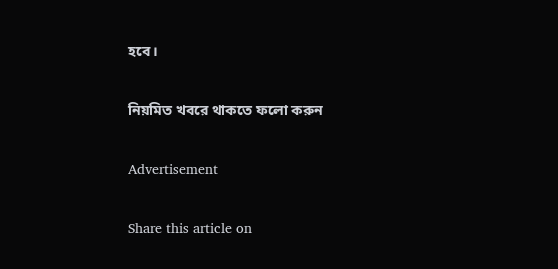হবে।

নিয়মিত খবরে থাকতে ফলো করুন

Advertisement

Share this article on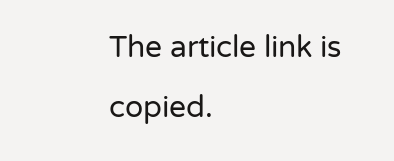The article link is copied.